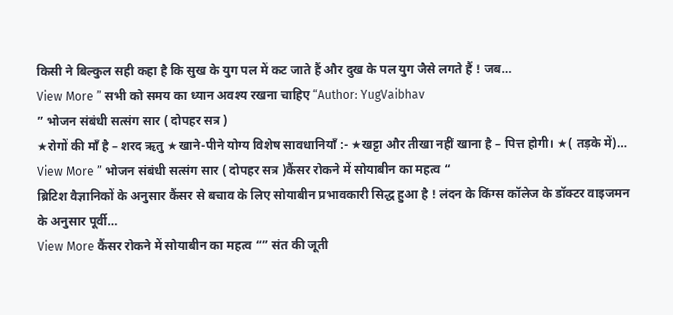किसी ने बिल्कुल सही कहा है कि सुख के युग पल में कट जाते हैं और दुख के पल युग जैसे लगते हैं ! जब…
View More ” सभी को समय का ध्यान अवश्य रखना चाहिए “Author: YugVaibhav
” भोजन संबंधी सत्संग सार ( दोपहर सत्र )
★रोगों की माँ है – शरद ऋतु ★खाने-पीने योग्य विशेष सावधानियाँ :- ★खट्टा और तीखा नहीं खाना है – पित्त होगी। ★( तड़के में)…
View More ” भोजन संबंधी सत्संग सार ( दोपहर सत्र )कैंसर रोकने में सोयाबीन का महत्व “
ब्रिटिश वैज्ञानिकों के अनुसार कैंसर से बचाव के लिए सोयाबीन प्रभावकारी सिद्ध हुआ है ! लंदन के किंग्स कॉलेज के डॉक्टर वाइजमन के अनुसार पूर्वी…
View More कैंसर रोकने में सोयाबीन का महत्व “” संत की जूती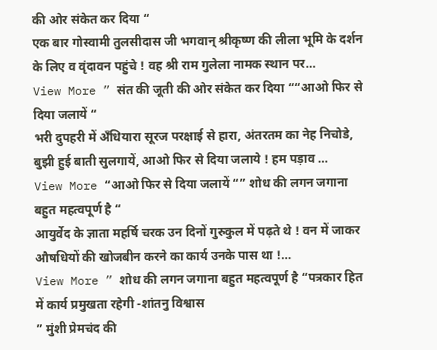की ओर संकेत कर दिया “
एक बार गोस्वामी तुलसीदास जी भगवान् श्रीकृष्ण की लीला भूमि के दर्शन के लिए व वृंदावन पहुंचे ! वह श्री राम गुलेला नामक स्थान पर…
View More ” संत की जूती की ओर संकेत कर दिया ““आओ फिर से दिया जलायें “
भरी दुपहरी में अँधियारा सूरज परक्षाई से हारा, अंतरतम का नेह निचोडे, बुझी हुई बाती सुलगायें, आओ फिर से दिया जलाये ! हम पड़ाव …
View More “आओ फिर से दिया जलायें “” शोध की लगन जगाना बहुत महत्वपूर्ण है “
आयुर्वेद के ज्ञाता महर्षि चरक उन दिनों गुरुकुल में पढ़ते थे ! वन में जाकर औषधियों की खोजबीन करने का कार्य उनके पास था !…
View More ” शोध की लगन जगाना बहुत महत्वपूर्ण है “पत्रकार हित में कार्य प्रमुखता रहेगी -शांतनु विश्वास
” मुंशी प्रेमचंद की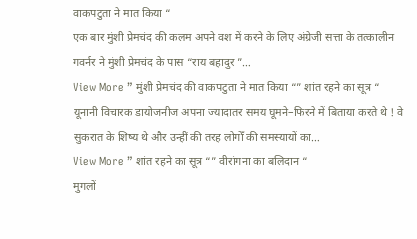वाकपटुता ने मात किया “
एक बार मुंशी प्रेमचंद की कलम अपने वश में करने के लिए अंग्रेजी सत्ता के तत्कालीन गवर्नर ने मुंशी प्रेमचंद के पास “राय बहादुर ”…
View More ” मुंशी प्रेमचंद की वाकपटुता ने मात किया “” शांत रहने का सूत्र “
यूनानी विचारक डायोजनीज अपना ज्यादातर समय घूमने–फिरने में बिताया करते थे ! वे सुकरात के शिष्य थे और उन्हीं की तरह लोगोँ की समस्यायों का…
View More ” शांत रहने का सूत्र “” वीरांगना का बलिदान “
मुगलों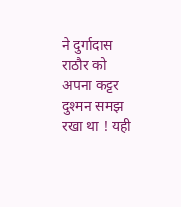ने दुर्गादास राठौर को अपना कट्टर दुश्मन समझ रखा था ! यही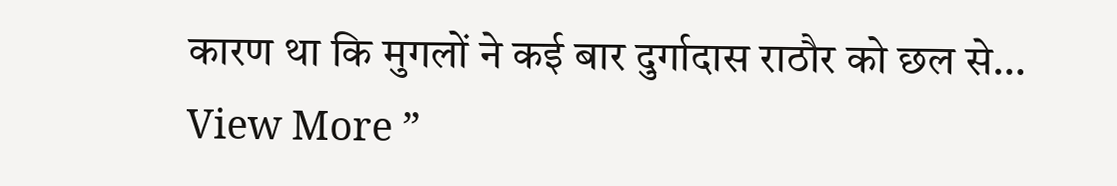कारण था कि मुगलों ने कई बार दुर्गादास राठौर को छल से…
View More ”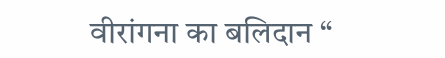वीरांगना का बलिदान “